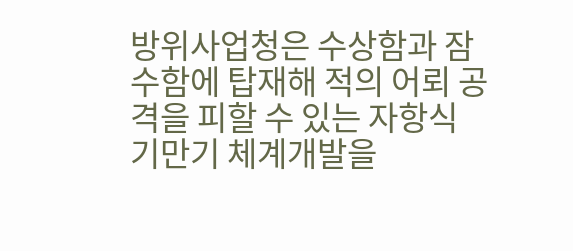방위사업청은 수상함과 잠수함에 탑재해 적의 어뢰 공격을 피할 수 있는 자항식 기만기 체계개발을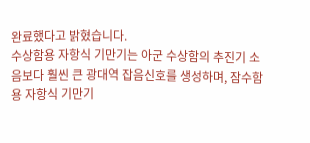완료했다고 밝혔습니다.
수상함용 자항식 기만기는 아군 수상함의 추진기 소음보다 훨씬 큰 광대역 잡음신호를 생성하며, 잠수함용 자항식 기만기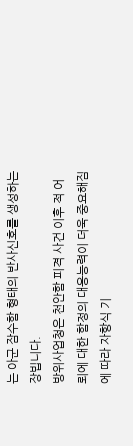는 아군 잠수함 형태의 반사신호를 생성하는 장빕니다.
방위사업청은 천안함 피격 사건 이후 적 어뢰에 대한 함정의 대응능력이 더욱 중요해짐에 따라 자항식 기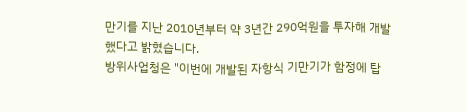만기를 지난 2010년부터 약 3년간 290억원을 투자해 개발했다고 밝혔습니다.
방위사업청은 "이번에 개발된 자항식 기만기가 함정에 탑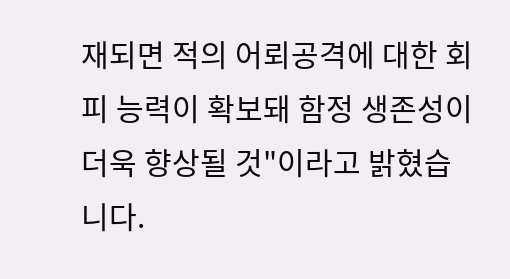재되면 적의 어뢰공격에 대한 회피 능력이 확보돼 함정 생존성이 더욱 향상될 것"이라고 밝혔습니다.